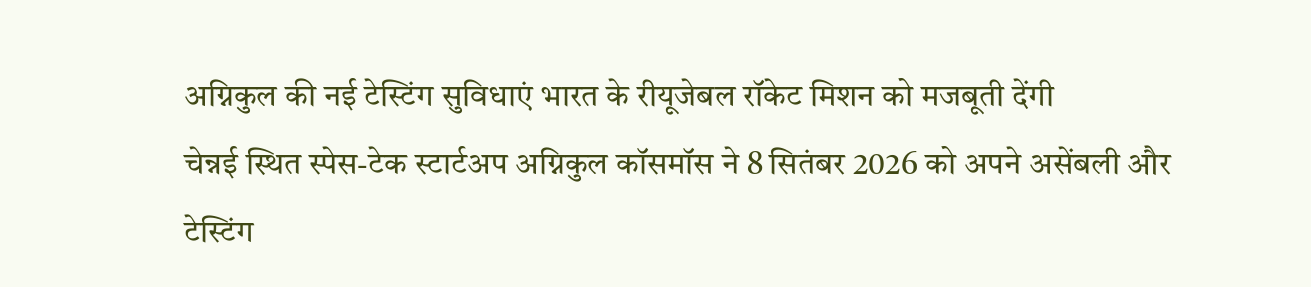अग्निकुल की नई टेस्टिंग सुविधाएं भारत के रीयूजेबल रॉकेट मिशन को मजबूती देंगी
चेन्नई स्थित स्पेस-टेक स्टार्टअप अग्निकुल कॉसमॉस ने 8 सितंबर 2026 को अपने असेंबली और टेस्टिंग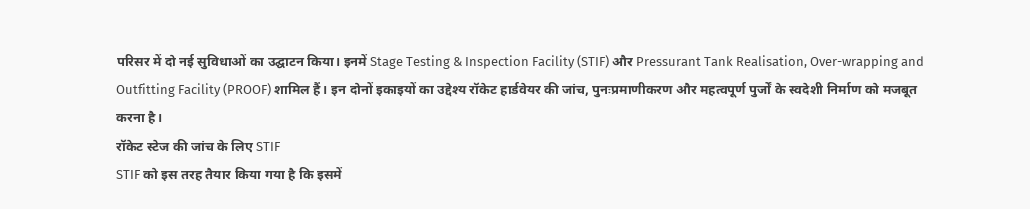परिसर में दो नई सुविधाओं का उद्घाटन किया। इनमें Stage Testing & Inspection Facility (STIF) और Pressurant Tank Realisation, Over-wrapping and Outfitting Facility (PROOF) शामिल हैं। इन दोनों इकाइयों का उद्देश्य रॉकेट हार्डवेयर की जांच, पुनःप्रमाणीकरण और महत्वपूर्ण पुर्जों के स्वदेशी निर्माण को मजबूत करना है।
रॉकेट स्टेज की जांच के लिए STIF
STIF को इस तरह तैयार किया गया है कि इसमें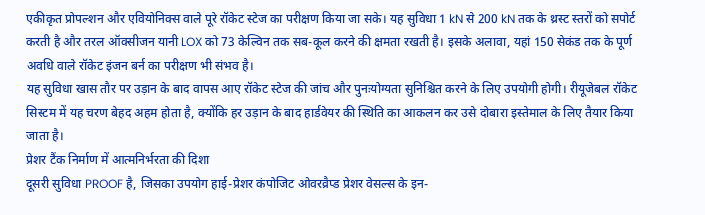एकीकृत प्रोपल्शन और एवियोनिक्स वाले पूरे रॉकेट स्टेज का परीक्षण किया जा सके। यह सुविधा 1 kN से 200 kN तक के थ्रस्ट स्तरों को सपोर्ट करती है और तरल ऑक्सीजन यानी LOX को 73 केल्विन तक सब-कूल करने की क्षमता रखती है। इसके अलावा, यहां 150 सेकंड तक के पूर्ण अवधि वाले रॉकेट इंजन बर्न का परीक्षण भी संभव है।
यह सुविधा खास तौर पर उड़ान के बाद वापस आए रॉकेट स्टेज की जांच और पुनःयोग्यता सुनिश्चित करने के लिए उपयोगी होगी। रीयूजेबल रॉकेट सिस्टम में यह चरण बेहद अहम होता है, क्योंकि हर उड़ान के बाद हार्डवेयर की स्थिति का आकलन कर उसे दोबारा इस्तेमाल के लिए तैयार किया जाता है।
प्रेशर टैंक निर्माण में आत्मनिर्भरता की दिशा
दूसरी सुविधा PROOF है, जिसका उपयोग हाई-प्रेशर कंपोजिट ओवरव्रैप्ड प्रेशर वेसल्स के इन-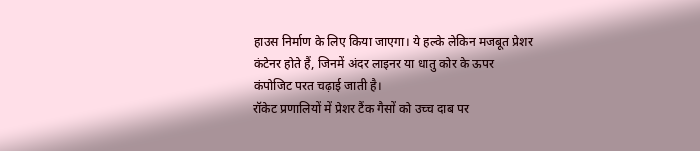हाउस निर्माण के लिए किया जाएगा। ये हल्के लेकिन मजबूत प्रेशर कंटेनर होते हैं, जिनमें अंदर लाइनर या धातु कोर के ऊपर कंपोजिट परत चढ़ाई जाती है।
रॉकेट प्रणालियों में प्रेशर टैंक गैसों को उच्च दाब पर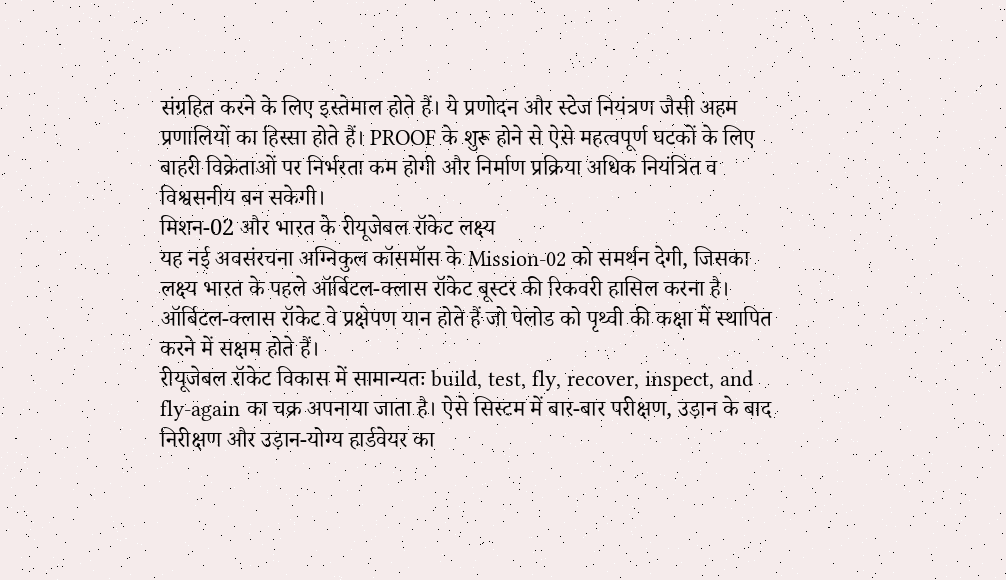संग्रहित करने के लिए इस्तेमाल होते हैं। ये प्रणोदन और स्टेज नियंत्रण जैसी अहम प्रणालियों का हिस्सा होते हैं। PROOF के शुरू होने से ऐसे महत्वपूर्ण घटकों के लिए बाहरी विक्रेताओं पर निर्भरता कम होगी और निर्माण प्रक्रिया अधिक नियंत्रित व विश्वसनीय बन सकेगी।
मिशन-02 और भारत के रीयूजेबल रॉकेट लक्ष्य
यह नई अवसंरचना अग्निकुल कॉसमॉस के Mission-02 को समर्थन देगी, जिसका लक्ष्य भारत के पहले ऑर्बिटल-क्लास रॉकेट बूस्टर की रिकवरी हासिल करना है। ऑर्बिटल-क्लास रॉकेट वे प्रक्षेपण यान होते हैं जो पेलोड को पृथ्वी की कक्षा में स्थापित करने में सक्षम होते हैं।
रीयूजेबल रॉकेट विकास में सामान्यतः build, test, fly, recover, inspect, and fly-again का चक्र अपनाया जाता है। ऐसे सिस्टम में बार-बार परीक्षण, उड़ान के बाद निरीक्षण और उड़ान-योग्य हार्डवेयर का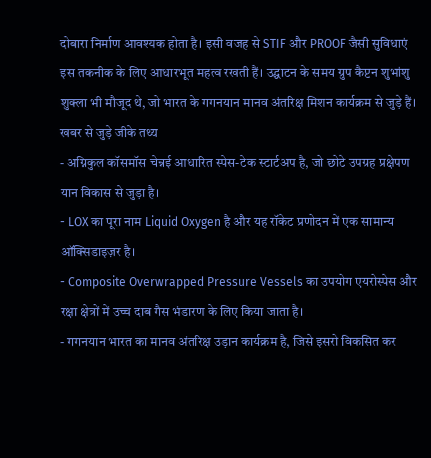दोबारा निर्माण आवश्यक होता है। इसी वजह से STIF और PROOF जैसी सुविधाएं इस तकनीक के लिए आधारभूत महत्व रखती हैं। उद्घाटन के समय ग्रुप कैप्टन शुभांशु शुक्ला भी मौजूद थे, जो भारत के गगनयान मानव अंतरिक्ष मिशन कार्यक्रम से जुड़े हैं।
खबर से जुड़े जीके तथ्य
- अग्निकुल कॉसमॉस चेन्नई आधारित स्पेस-टेक स्टार्टअप है, जो छोटे उपग्रह प्रक्षेपण यान विकास से जुड़ा है।
- LOX का पूरा नाम Liquid Oxygen है और यह रॉकेट प्रणोदन में एक सामान्य ऑक्सिडाइज़र है।
- Composite Overwrapped Pressure Vessels का उपयोग एयरोस्पेस और रक्षा क्षेत्रों में उच्च दाब गैस भंडारण के लिए किया जाता है।
- गगनयान भारत का मानव अंतरिक्ष उड़ान कार्यक्रम है, जिसे इसरो विकसित कर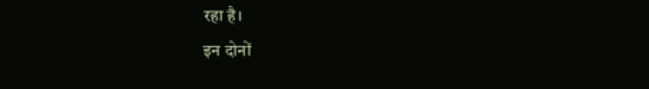रहा है।
इन दोनों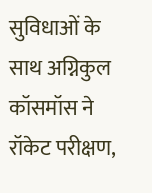सुविधाओं के साथ अग्निकुल कॉसमॉस ने रॉकेट परीक्षण,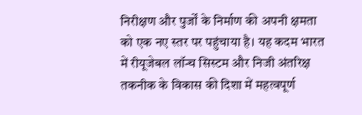निरीक्षण और पुर्जों के निर्माण की अपनी क्षमता को एक नए स्तर पर पहुंचाया है। यह कदम भारत में रीयूजेबल लॉन्च सिस्टम और निजी अंतरिक्ष तकनीक के विकास की दिशा में महत्वपूर्ण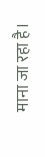माना जा रहा है।